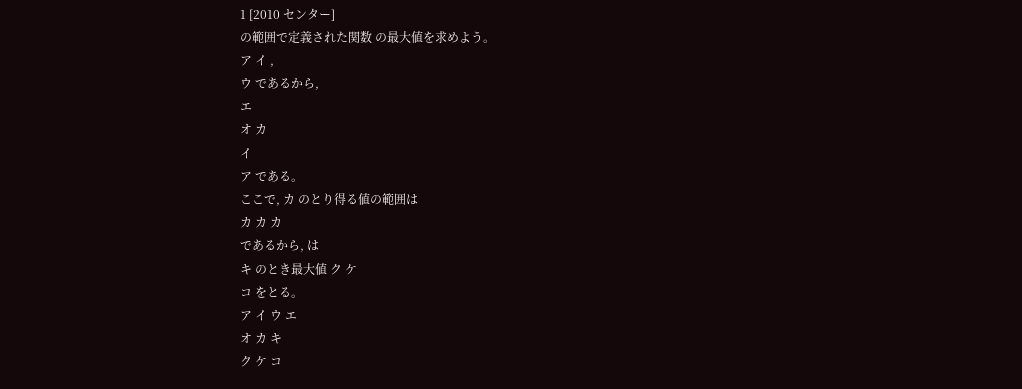1 [2010 センター]
の範囲で定義された関数 の最大値を求めよう。
ア イ ,
ウ であるから,
エ
オ カ
イ
ア である。
ここで, カ のとり得る値の範囲は
カ カ カ
であるから, は
キ のとき最大値 ク ケ
コ をとる。
ア イ ウ エ
オ カ キ
ク ケ コ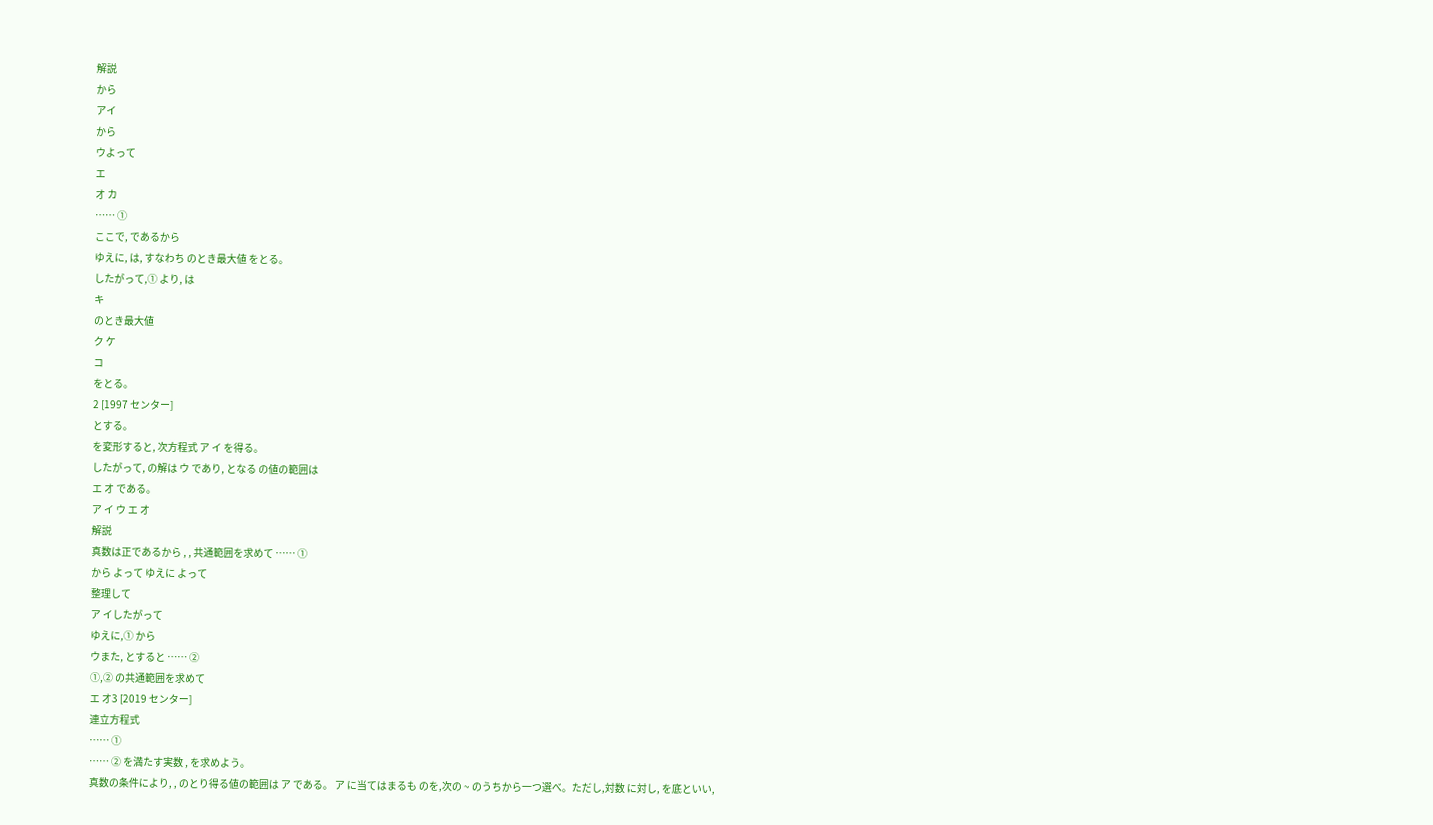解説
から
アイ
から
ウよって
エ
オ カ
…… ①
ここで, であるから
ゆえに, は, すなわち のとき最大値 をとる。
したがって,① より, は
キ
のとき最大値
ク ケ
コ
をとる。
2 [1997 センター]
とする。
を変形すると, 次方程式 ア イ を得る。
したがって, の解は ウ であり, となる の値の範囲は
エ オ である。
ア イ ウ エ オ
解説
真数は正であるから , , 共通範囲を求めて …… ①
から よって ゆえに よって
整理して
ア イしたがって
ゆえに,① から
ウまた, とすると …… ②
①,② の共通範囲を求めて
エ オ3 [2019 センター]
連立方程式
…… ①
…… ② を満たす実数 , を求めよう。
真数の条件により, , のとり得る値の範囲は ア である。 ア に当てはまるも のを,次の ~ のうちから一つ選べ。ただし,対数 に対し, を底といい,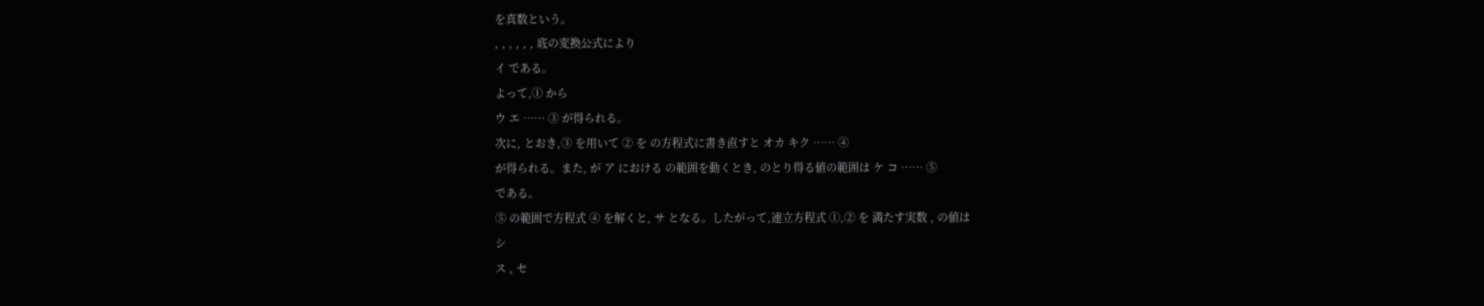を真数という。
, , , , , , 底の変換公式により
イ である。
よって,① から
ウ エ …… ③ が得られる。
次に, とおき,③ を用いて ② を の方程式に書き直すと オカ キク …… ④
が得られる。また, が ア における の範囲を動くとき, のとり得る値の範囲は ケ コ …… ⑤
である。
⑤ の範囲で方程式 ④ を解くと, サ となる。したがって,連立方程式 ①,② を 満たす実数 , の値は
シ
ス , セ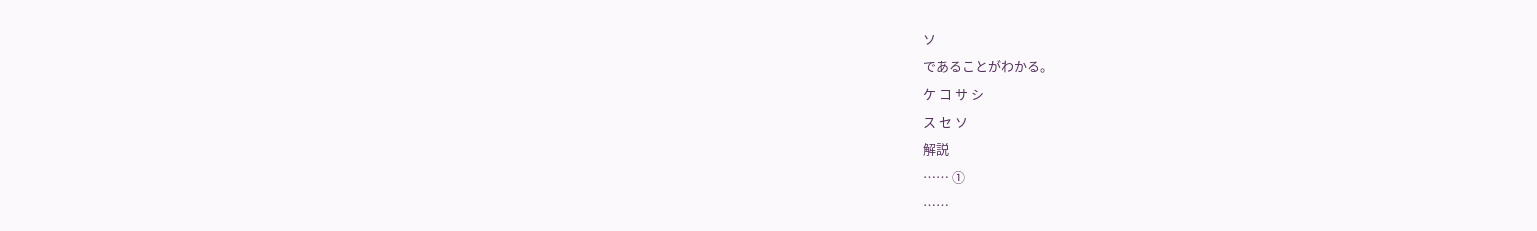ソ
であることがわかる。
ケ コ サ シ
ス セ ソ
解説
…… ①
……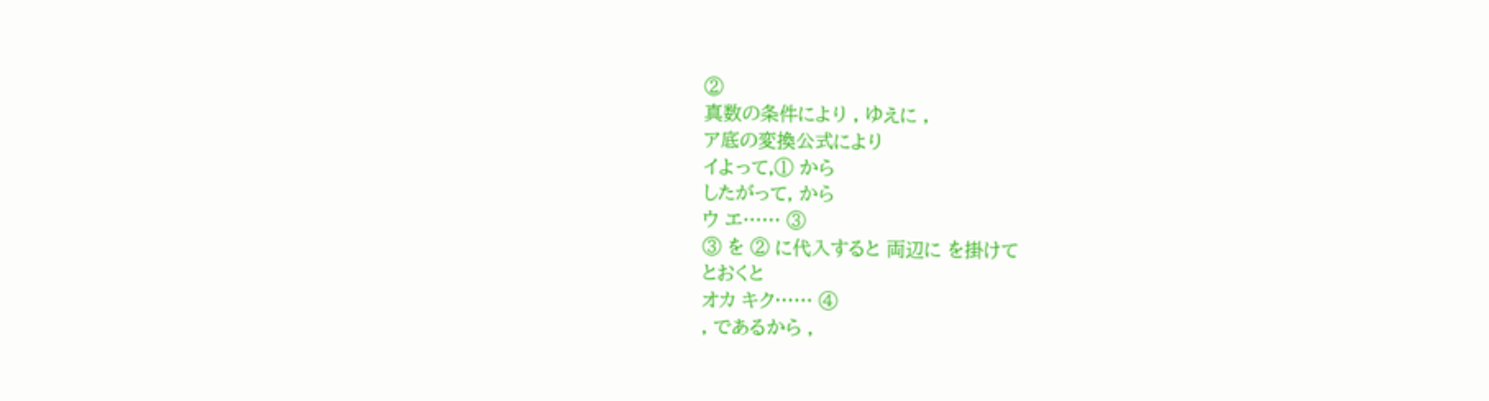②
真数の条件により , ゆえに ,
ア底の変換公式により
イよって,① から
したがって, から
ウ エ…… ③
③ を ② に代入すると 両辺に を掛けて
とおくと
オカ キク…… ④
, であるから ,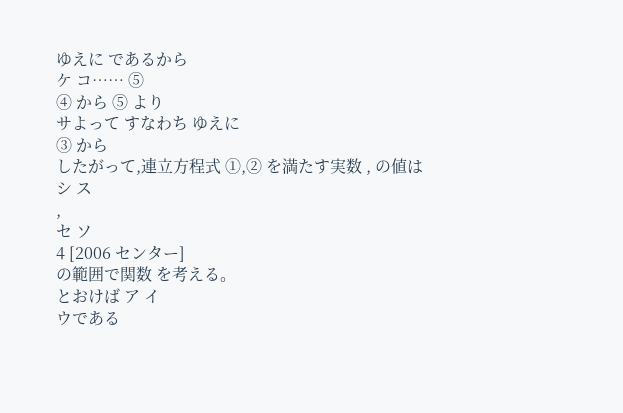ゆえに であるから
ケ コ…… ⑤
④ から ⑤ より
サよって すなわち ゆえに
③ から
したがって,連立方程式 ①,② を満たす実数 , の値は
シ ス
,
セ ソ
4 [2006 センター]
の範囲で関数 を考える。
とおけば ア イ
ウである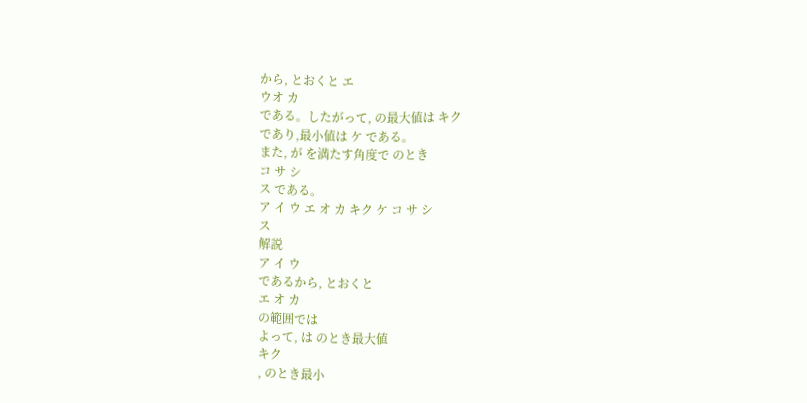から, とおくと エ
ウオ カ
である。したがって, の最大値は キク
であり,最小値は ケ である。
また, が を満たす角度で のとき
コ サ シ
ス である。
ア イ ウ エ オ カ キク ケ コ サ シ
ス
解説
ア イ ウ
であるから, とおくと
エ オ カ
の範囲では
よって, は のとき最大値
キク
, のとき最小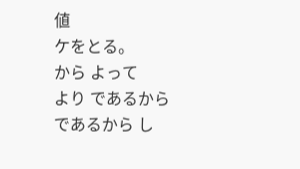値
ケをとる。
から よって
より であるから
であるから し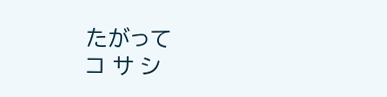たがって
コ サ シ